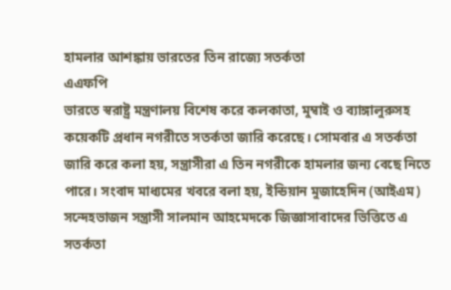হামলার আশঙ্কায় ভারতের তিন রাজ্যে সতর্কতা
এএফপি
ভারতে স্বরাষ্ট্র মন্ত্রণালয় বিশেষ করে কলকাতা, মুম্বাই ও ব্যাঙ্গালুরুসহ কয়েকটি প্রধান নগরীতে সতর্কতা জারি করেছে। সোমবার এ সতর্কতা জারি করে কলা হয়, সন্ত্রাসীরা এ তিন নগরীকে হামলার জন্য বেছে নিতে পারে। সংবাদ মাধ্যমের খবরে বলা হয়, ইন্ডিয়ান মুজাহেদিন (আইএম) সন্দেহভাজন সন্ত্রাসী সালমান আহমেদকে জিজ্ঞাসাবাদের ভিত্তিতে এ সতর্কতা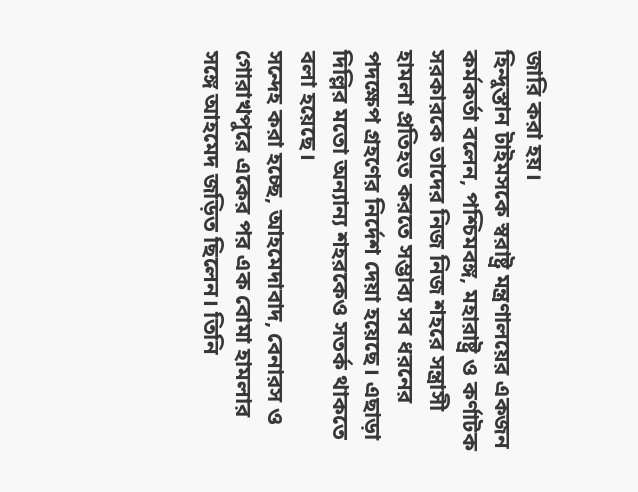জারি করা হয়।
হিন্দুস্তান টাইমসকে স্বরাষ্ট্র মন্ত্রণালয়ের একজন কর্মকর্তা বলেন, পশ্চিমবঙ্গ, মহারাষ্ট্র ও কর্ণাটক সরকারকে তাদের নিজ নিজ শহরে সন্ত্রাসী হামলা প্রতিহত করতে সম্ভাব্য সব ধরনের পদক্ষেপ গ্রহণের নির্দেশ দেয়া হয়েছে। এছাড়া দিল্লির মতো অন্যান্য শহরকেও সতর্ক থাকতে বলা হয়েছে।
সন্দেহ করা হচ্ছে, আহমেদাবাদ, বেনারস ও গোরাখপুরে একের পর এক বোমা হামলার সঙ্গে আহমেদ জড়িত ছিলেন। তিনি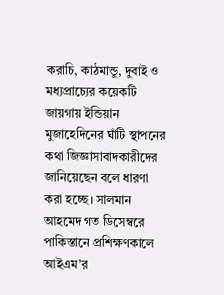করাচি, কাঠমান্ডু, দুবাই ও মধ্যপ্রাচ্যের কয়েকটি জায়গায় ইন্ডিয়ান মুজাহেদিনের ঘাঁটি স্থাপনের কথা জিজ্ঞাসাবাদকারীদের জানিয়েছেন বলে ধারণা করা হচ্ছে। সালমান আহমেদ গত ডিসেম্বরে পাকিস্তানে প্রশিক্ষণকালে আইএম’র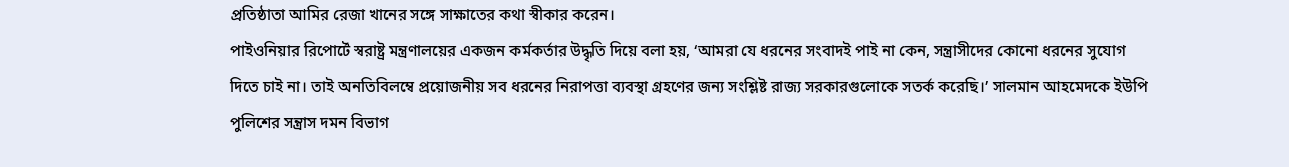প্রতিষ্ঠাতা আমির রেজা খানের সঙ্গে সাক্ষাতের কথা স্বীকার করেন।
পাইওনিয়ার রিপোর্টে স্বরাষ্ট্র মন্ত্রণালয়ের একজন কর্মকর্তার উদ্ধৃতি দিয়ে বলা হয়, ‘আমরা যে ধরনের সংবাদই পাই না কেন, সন্ত্রাসীদের কোনো ধরনের সুযোগ দিতে চাই না। তাই অনতিবিলম্বে প্রয়োজনীয় সব ধরনের নিরাপত্তা ব্যবস্থা গ্রহণের জন্য সংশ্লিষ্ট রাজ্য সরকারগুলোকে সতর্ক করেছি।’ সালমান আহমেদকে ইউপি পুলিশের সন্ত্রাস দমন বিভাগ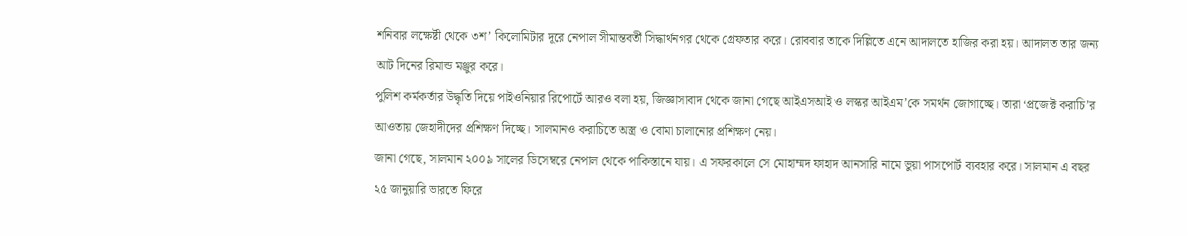শনিবার লক্ষেষ্টৗ থেকে ৩শ’ কিলোমিটার দূরে নেপাল সীমান্তবর্তী সিদ্ধার্থনগর থেকে গ্রেফতার করে। রোববার তাকে দিল্লিতে এনে আদালতে হাজির করা হয়। আদালত তার জন্য আট দিনের রিমান্ড মঞ্জুর করে।
পুলিশ কর্মকর্তার উদ্ধৃতি দিয়ে পাইওনিয়ার রিপোর্টে আরও বলা হয়, জিজ্ঞাসাবাদ থেকে জানা গেছে আইএসআই ও লস্কর আইএম’কে সমর্থন জোগাচ্ছে। তারা ‘প্রজেক্ট করাচি’র আওতায় জেহাদীদের প্রশিক্ষণ দিচ্ছে। সালমানও করাচিতে অস্ত্র ও বোমা চালানোর প্রশিক্ষণ নেয়।
জানা গেছে, সালমান ২০০৯ সালের ডিসেম্বরে নেপাল থেকে পাকিস্তানে যায়। এ সফরকালে সে মোহাম্মদ ফাহাদ আনসারি নামে ভুয়া পাসপোর্ট ব্যবহার করে। সালমান এ বছর ২৫ জানুয়ারি ভারতে ফিরে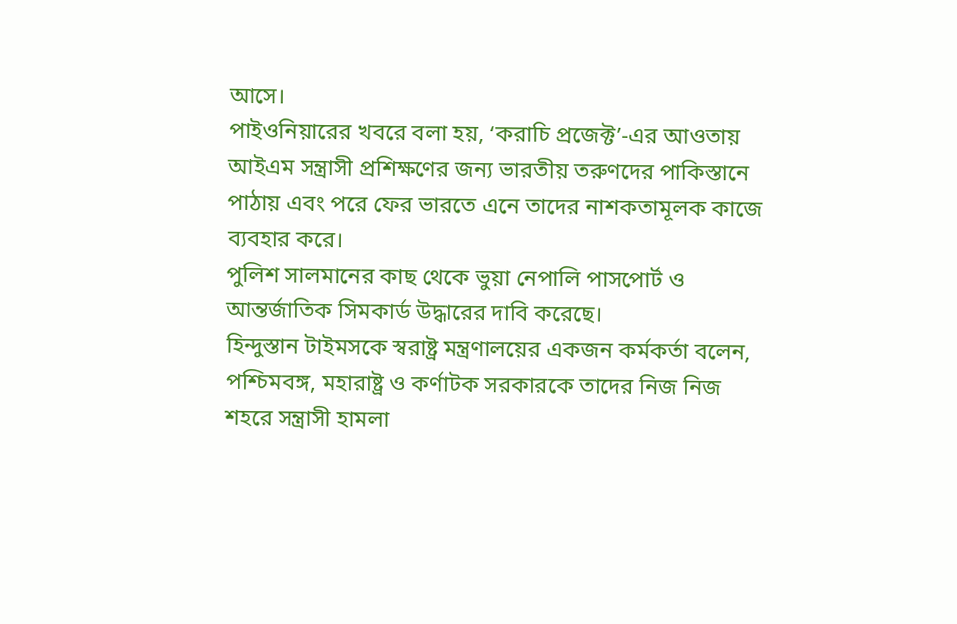আসে।
পাইওনিয়ারের খবরে বলা হয়, ‘করাচি প্রজেক্ট’-এর আওতায় আইএম সন্ত্রাসী প্রশিক্ষণের জন্য ভারতীয় তরুণদের পাকিস্তানে পাঠায় এবং পরে ফের ভারতে এনে তাদের নাশকতামূলক কাজে ব্যবহার করে।
পুলিশ সালমানের কাছ থেকে ভুয়া নেপালি পাসপোর্ট ও আন্তর্জাতিক সিমকার্ড উদ্ধারের দাবি করেছে।
হিন্দুস্তান টাইমসকে স্বরাষ্ট্র মন্ত্রণালয়ের একজন কর্মকর্তা বলেন, পশ্চিমবঙ্গ, মহারাষ্ট্র ও কর্ণাটক সরকারকে তাদের নিজ নিজ শহরে সন্ত্রাসী হামলা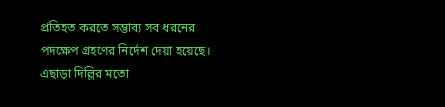প্রতিহত করতে সম্ভাব্য সব ধরনের পদক্ষেপ গ্রহণের নির্দেশ দেয়া হয়েছে। এছাড়া দিল্লির মতো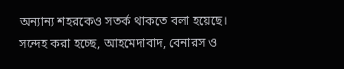অন্যান্য শহরকেও সতর্ক থাকতে বলা হয়েছে।
সন্দেহ করা হচ্ছে, আহমেদাবাদ, বেনারস ও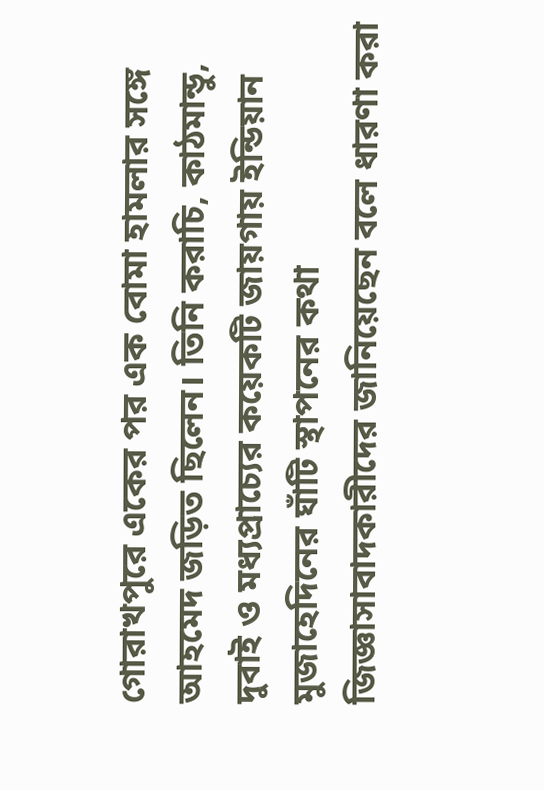গোরাখপুরে একের পর এক বোমা হামলার সঙ্গে আহমেদ জড়িত ছিলেন। তিনি করাচি, কাঠমান্ডু, দুবাই ও মধ্যপ্রাচ্যের কয়েকটি জায়গায় ইন্ডিয়ান মুজাহেদিনের ঘাঁটি স্থাপনের কথা জিজ্ঞাসাবাদকারীদের জানিয়েছেন বলে ধারণা করা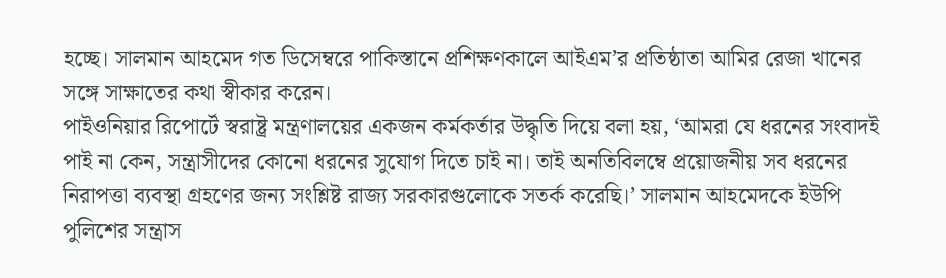হচ্ছে। সালমান আহমেদ গত ডিসেম্বরে পাকিস্তানে প্রশিক্ষণকালে আইএম’র প্রতিষ্ঠাতা আমির রেজা খানের সঙ্গে সাক্ষাতের কথা স্বীকার করেন।
পাইওনিয়ার রিপোর্টে স্বরাষ্ট্র মন্ত্রণালয়ের একজন কর্মকর্তার উদ্ধৃতি দিয়ে বলা হয়, ‘আমরা যে ধরনের সংবাদই পাই না কেন, সন্ত্রাসীদের কোনো ধরনের সুযোগ দিতে চাই না। তাই অনতিবিলম্বে প্রয়োজনীয় সব ধরনের নিরাপত্তা ব্যবস্থা গ্রহণের জন্য সংশ্লিষ্ট রাজ্য সরকারগুলোকে সতর্ক করেছি।’ সালমান আহমেদকে ইউপি পুলিশের সন্ত্রাস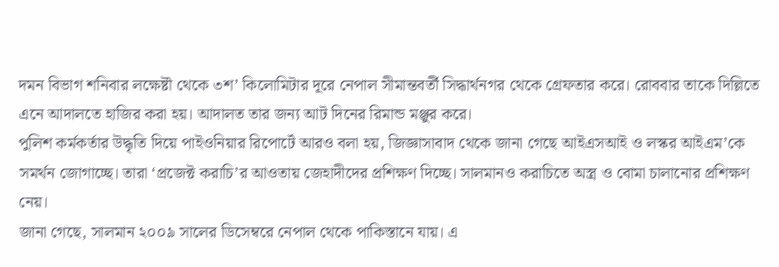দমন বিভাগ শনিবার লক্ষেষ্টৗ থেকে ৩শ’ কিলোমিটার দূরে নেপাল সীমান্তবর্তী সিদ্ধার্থনগর থেকে গ্রেফতার করে। রোববার তাকে দিল্লিতে এনে আদালতে হাজির করা হয়। আদালত তার জন্য আট দিনের রিমান্ড মঞ্জুর করে।
পুলিশ কর্মকর্তার উদ্ধৃতি দিয়ে পাইওনিয়ার রিপোর্টে আরও বলা হয়, জিজ্ঞাসাবাদ থেকে জানা গেছে আইএসআই ও লস্কর আইএম’কে সমর্থন জোগাচ্ছে। তারা ‘প্রজেক্ট করাচি’র আওতায় জেহাদীদের প্রশিক্ষণ দিচ্ছে। সালমানও করাচিতে অস্ত্র ও বোমা চালানোর প্রশিক্ষণ নেয়।
জানা গেছে, সালমান ২০০৯ সালের ডিসেম্বরে নেপাল থেকে পাকিস্তানে যায়। এ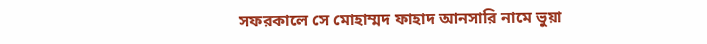সফরকালে সে মোহাম্মদ ফাহাদ আনসারি নামে ভুয়া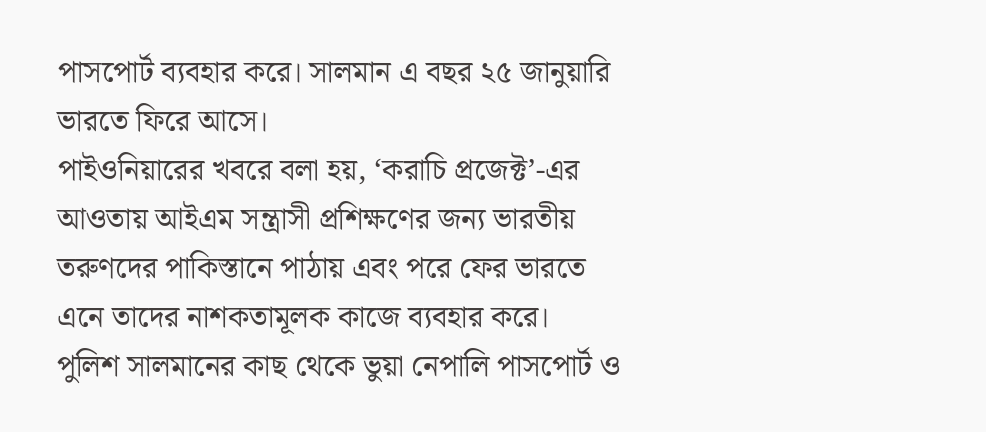পাসপোর্ট ব্যবহার করে। সালমান এ বছর ২৫ জানুয়ারি ভারতে ফিরে আসে।
পাইওনিয়ারের খবরে বলা হয়, ‘করাচি প্রজেক্ট’-এর আওতায় আইএম সন্ত্রাসী প্রশিক্ষণের জন্য ভারতীয় তরুণদের পাকিস্তানে পাঠায় এবং পরে ফের ভারতে এনে তাদের নাশকতামূলক কাজে ব্যবহার করে।
পুলিশ সালমানের কাছ থেকে ভুয়া নেপালি পাসপোর্ট ও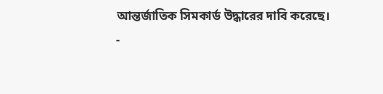আন্তর্জাতিক সিমকার্ড উদ্ধারের দাবি করেছে।
-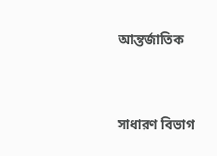আন্তর্জাতিক


সাধারণ বিভাগ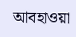আবহাওয়া